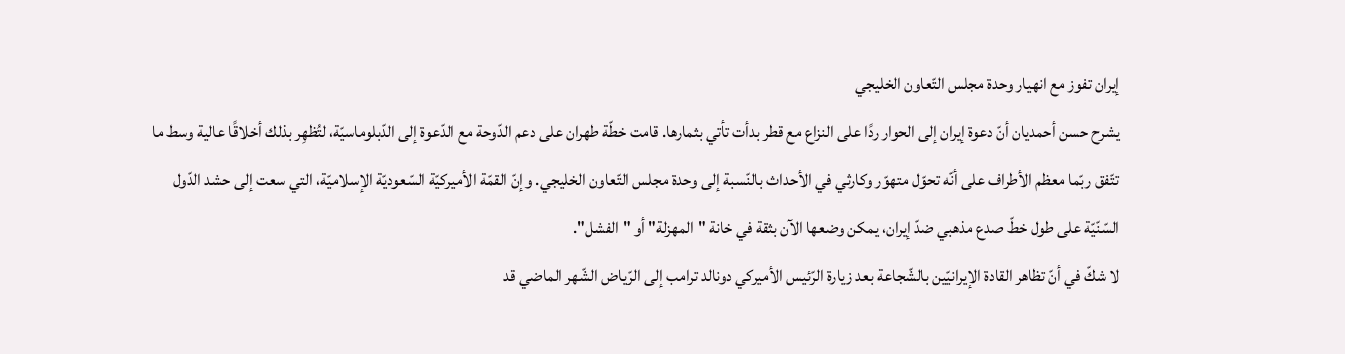إيران تفوز مع انهيار وحدة مجلس التّعاون الخليجي
يشرح حسن أحمديان أنّ دعوة إيران إلى الحوار ردًا على النزاع مع قطر بدأت تأتي بثمارها. قامت خطّة طهران على دعم الدّوحة مع الدّعوة إلى الدّبلوماسيّة، لتُظهِر بذلك أخلاقًا عالية وسط ما تتّفق ربّما معظم الأطراف على أنّه تحوّل متهوّر وكارثي في الأحداث بالنّسبة إلى وحدة مجلس التّعاون الخليجي. وإنّ القمّة الأميركيّة السّعوديّة الإسلاميّة، التي سعت إلى حشد الدّول السّنّيّة على طول خطّ صدع مذهبي ضدّ إيران، يمكن وضعها الآن بثقة في خانة "المهزلة" أو "الفشل".
لا شكّ في أنّ تظاهر القادة الإيرانيّين بالشّجاعة بعد زيارة الرّئيس الأميركي دونالد ترامب إلى الرّياض الشّهر الماضي قد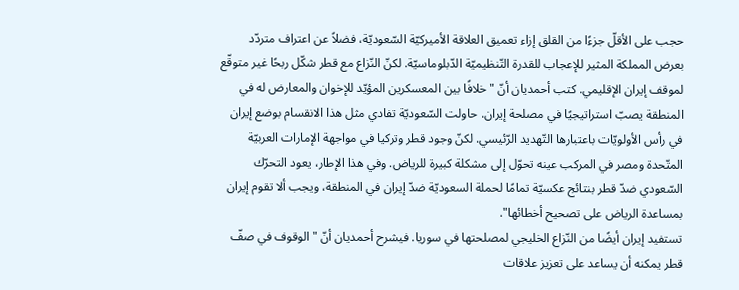حجب على الأقلّ جزءًا من القلق إزاء تعميق العلاقة الأميركيّة السّعوديّة، فضلاً عن اعتراف متردّد بعرض المملكة المثير للإعجاب للقدرة التّنظيميّة الدّبلوماسيّة. لكنّ النّزاع مع قطر شكّل ربحًا غير متوقّع لموقف إيران الإقليمي. كتب أحمديان أنّ "خلافًا بين المعسكرين المؤيّد للإخوان والمعارض له في المنطقة يصبّ استراتيجيًا في مصلحة إيران. حاولت السّعوديّة تفادي مثل هذا الانقسام بوضع إيران في رأس الأولويّات باعتبارها التّهديد الرّئيسي. لكنّ وجود قطر وتركيا في مواجهة الإمارات العربيّة المتّحدة ومصر في المركب عينه تحوّل إلى مشكلة كبيرة للرياض. وفي هذا الإطار، يعود التحرّك السّعودي ضدّ قطر بنتائج عكسيّة تمامًا لحملة السعوديّة ضدّ إيران في المنطقة، ويجب ألا تقوم إيران بمساعدة الرياض على تصحيح أخطائها".
تستفيد إيران أيضًا من النّزاع الخليجي لمصلحتها في سوريا. فيشرح أحمديان أنّ "الوقوف في صفّ قطر يمكنه أن يساعد على تعزيز علاقات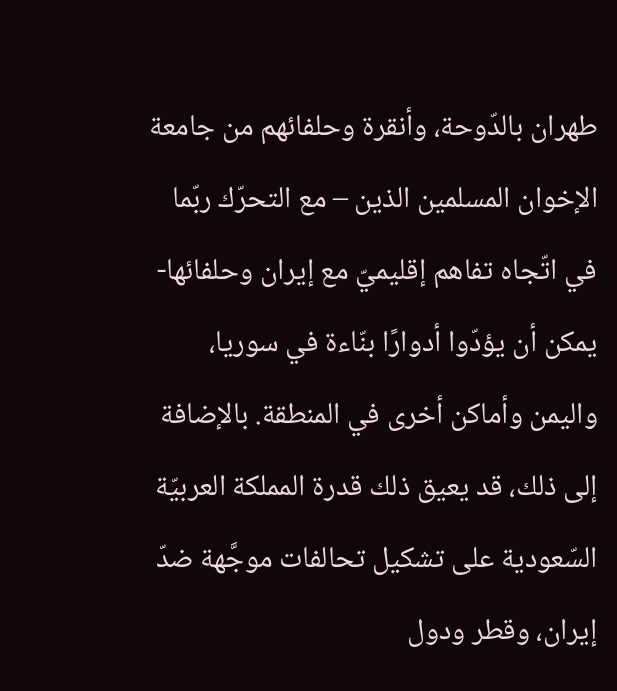طهران بالدّوحة، وأنقرة وحلفائهم من جامعة الإخوان المسلمين الذين – مع التحرّك ربّما في اتّجاه تفاهم إقليميّ مع إيران وحلفائها- يمكن أن يؤدّوا أدوارًا بنّاءة في سوريا، واليمن وأماكن أخرى في المنطقة. بالإضافة إلى ذلك، قد يعيق ذلك قدرة المملكة العربيّة السّعودية على تشكيل تحالفات موجَّهة ضدّ إيران، وقطر ودول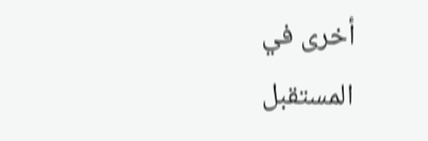أخرى في المستقبل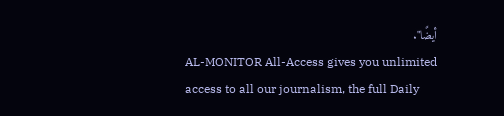أيضًا".
AL-MONITOR All-Access gives you unlimited access to all our journalism, the full Daily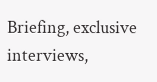Briefing, exclusive interviews,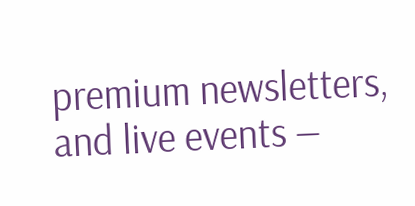premium newsletters, and live events —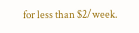for less than $2/week.